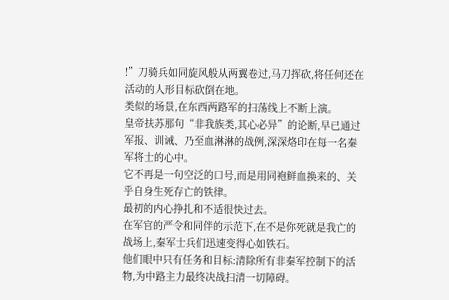!”刀骑兵如同旋风般从两翼卷过,马刀挥砍,将任何还在活动的人形目标砍倒在地。
类似的场景,在东西两路军的扫荡线上不断上演。
皇帝扶苏那句“非我族类,其心必异”的论断,早已通过军报、训诫、乃至血淋淋的战例,深深烙印在每一名秦军将士的心中。
它不再是一句空泛的口号,而是用同袍鲜血换来的、关乎自身生死存亡的铁律。
最初的内心挣扎和不适很快过去。
在军官的严令和同伴的示范下,在不是你死就是我亡的战场上,秦军士兵们迅速变得心如铁石。
他们眼中只有任务和目标:清除所有非秦军控制下的活物,为中路主力最终决战扫清一切障碍。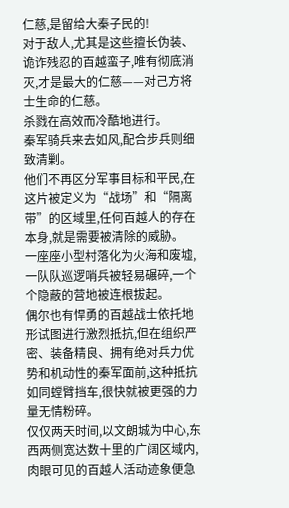仁慈,是留给大秦子民的!
对于敌人,尤其是这些擅长伪装、诡诈残忍的百越蛮子,唯有彻底消灭,才是最大的仁慈——对己方将士生命的仁慈。
杀戮在高效而冷酷地进行。
秦军骑兵来去如风,配合步兵则细致清剿。
他们不再区分军事目标和平民,在这片被定义为“战场”和“隔离带”的区域里,任何百越人的存在本身,就是需要被清除的威胁。
一座座小型村落化为火海和废墟,一队队巡逻哨兵被轻易碾碎,一个个隐蔽的营地被连根拔起。
偶尔也有悍勇的百越战士依托地形试图进行激烈抵抗,但在组织严密、装备精良、拥有绝对兵力优势和机动性的秦军面前,这种抵抗如同螳臂挡车,很快就被更强的力量无情粉碎。
仅仅两天时间,以文朗城为中心,东西两侧宽达数十里的广阔区域内,肉眼可见的百越人活动迹象便急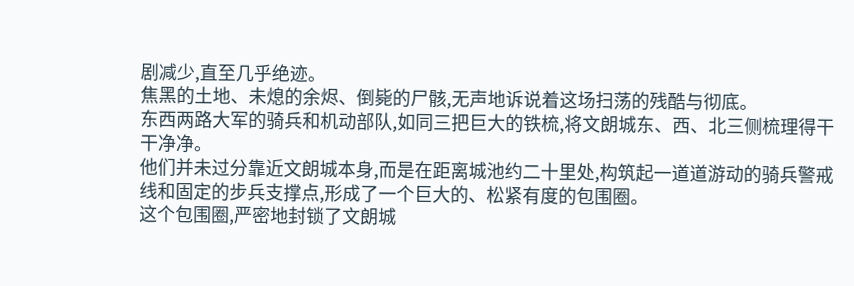剧减少,直至几乎绝迹。
焦黑的土地、未熄的余烬、倒毙的尸骸,无声地诉说着这场扫荡的残酷与彻底。
东西两路大军的骑兵和机动部队,如同三把巨大的铁梳,将文朗城东、西、北三侧梳理得干干净净。
他们并未过分靠近文朗城本身,而是在距离城池约二十里处,构筑起一道道游动的骑兵警戒线和固定的步兵支撑点,形成了一个巨大的、松紧有度的包围圈。
这个包围圈,严密地封锁了文朗城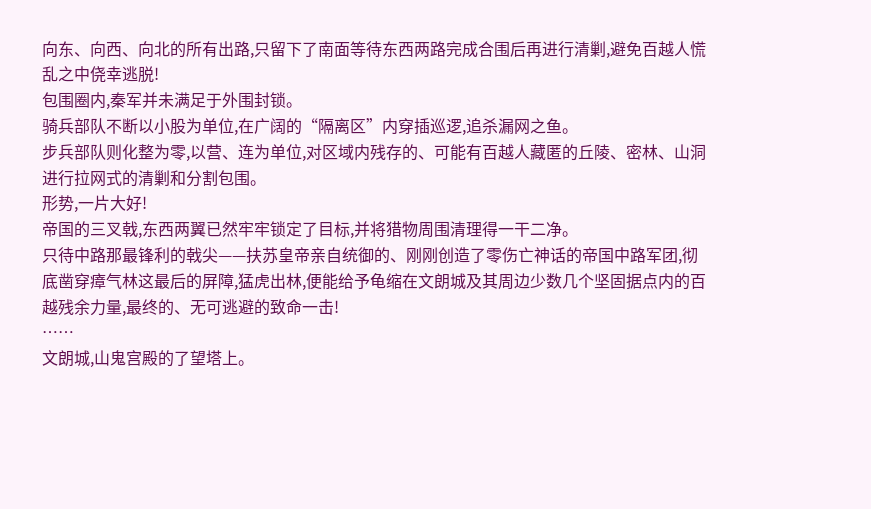向东、向西、向北的所有出路,只留下了南面等待东西两路完成合围后再进行清剿,避免百越人慌乱之中侥幸逃脱!
包围圈内,秦军并未满足于外围封锁。
骑兵部队不断以小股为单位,在广阔的“隔离区”内穿插巡逻,追杀漏网之鱼。
步兵部队则化整为零,以营、连为单位,对区域内残存的、可能有百越人藏匿的丘陵、密林、山洞进行拉网式的清剿和分割包围。
形势,一片大好!
帝国的三叉戟,东西两翼已然牢牢锁定了目标,并将猎物周围清理得一干二净。
只待中路那最锋利的戟尖——扶苏皇帝亲自统御的、刚刚创造了零伤亡神话的帝国中路军团,彻底凿穿瘴气林这最后的屏障,猛虎出林,便能给予龟缩在文朗城及其周边少数几个坚固据点内的百越残余力量,最终的、无可逃避的致命一击!
……
文朗城,山鬼宫殿的了望塔上。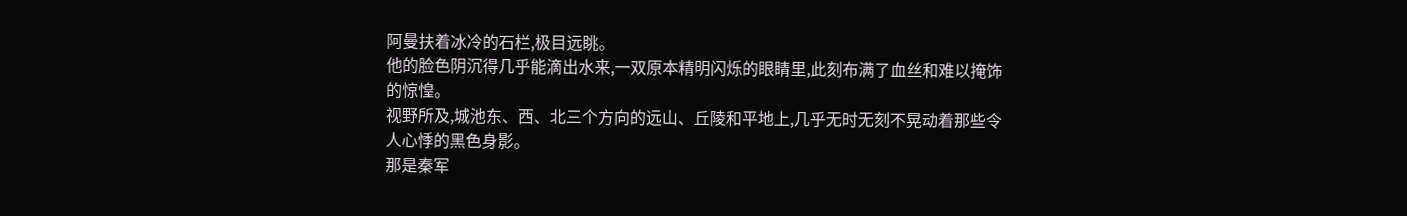阿曼扶着冰冷的石栏,极目远眺。
他的脸色阴沉得几乎能滴出水来,一双原本精明闪烁的眼睛里,此刻布满了血丝和难以掩饰的惊惶。
视野所及,城池东、西、北三个方向的远山、丘陵和平地上,几乎无时无刻不晃动着那些令人心悸的黑色身影。
那是秦军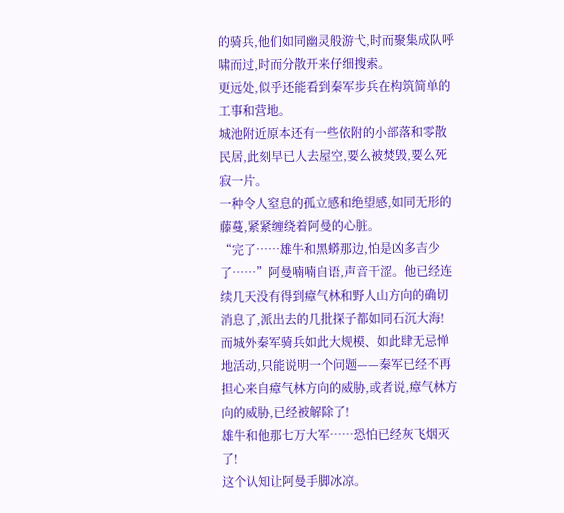的骑兵,他们如同幽灵般游弋,时而聚集成队呼啸而过,时而分散开来仔细搜索。
更远处,似乎还能看到秦军步兵在构筑简单的工事和营地。
城池附近原本还有一些依附的小部落和零散民居,此刻早已人去屋空,要么被焚毁,要么死寂一片。
一种令人窒息的孤立感和绝望感,如同无形的藤蔓,紧紧缠绕着阿曼的心脏。
“完了……雄牛和黑蟒那边,怕是凶多吉少了……”阿曼喃喃自语,声音干涩。他已经连续几天没有得到瘴气林和野人山方向的确切消息了,派出去的几批探子都如同石沉大海!
而城外秦军骑兵如此大规模、如此肆无忌惮地活动,只能说明一个问题——秦军已经不再担心来自瘴气林方向的威胁,或者说,瘴气林方向的威胁,已经被解除了!
雄牛和他那七万大军……恐怕已经灰飞烟灭了!
这个认知让阿曼手脚冰凉。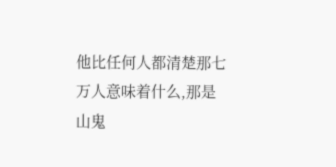他比任何人都清楚那七万人意味着什么,那是山鬼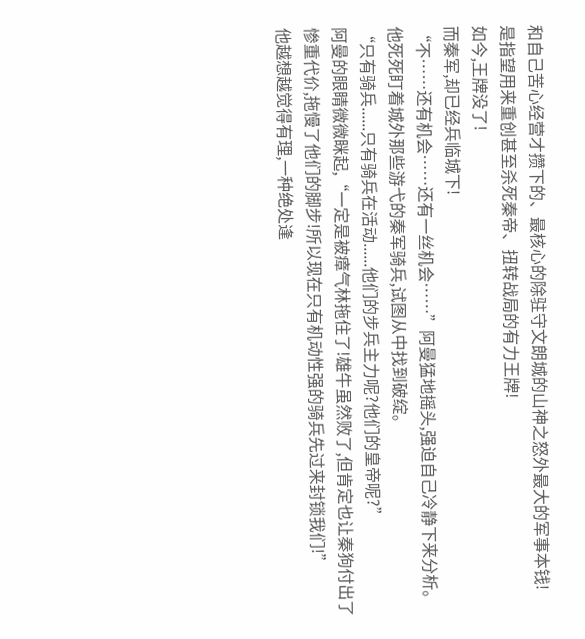和自己苦心经营才攒下的、最核心的除驻守文朗城的山神之怒外最大的军事本钱!
是指望用来重创甚至杀死秦帝、扭转战局的有力王牌!
如今,王牌没了!
而秦军,却已经兵临城下!
“不……还有机会……还有一丝机会……”阿曼猛地摇头,强迫自己冷静下来分析。
他死死盯着城外那些游弋的秦军骑兵,试图从中找到破绽。
“只有骑兵......只有骑兵在活动......他们的步兵主力呢?他们的皇帝呢?”
阿曼的眼睛微微眯起,“一定是被瘴气林拖住了!雄牛虽然败了,但肯定也让秦狗付出了惨重代价,拖慢了他们的脚步!所以现在只有机动性强的骑兵先过来封锁我们!”
他越想越觉得有理,一种绝处逢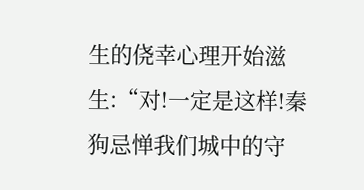生的侥幸心理开始滋生:“对!一定是这样!秦狗忌惮我们城中的守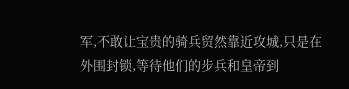军,不敢让宝贵的骑兵贸然靠近攻城,只是在外围封锁,等待他们的步兵和皇帝到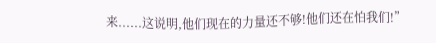来......这说明,他们现在的力量还不够!他们还在怕我们!”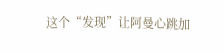这个“发现”让阿曼心跳加